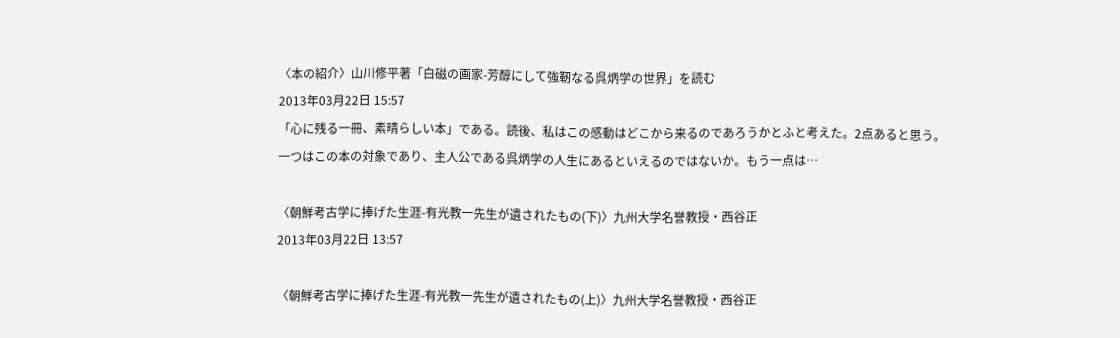〈本の紹介〉山川修平著「白磁の画家-芳醇にして強靭なる呉炳学の世界」を読む
2013年03月22日 15:57
「心に残る一冊、素晴らしい本」である。読後、私はこの感動はどこから来るのであろうかとふと考えた。2点あると思う。一つはこの本の対象であり、主人公である呉炳学の人生にあるといえるのではないか。もう一点は…

〈朝鮮考古学に捧げた生涯-有光教一先生が遺されたもの(下)〉九州大学名誉教授・西谷正
2013年03月22日 13:57

〈朝鮮考古学に捧げた生涯-有光教一先生が遺されたもの(上)〉九州大学名誉教授・西谷正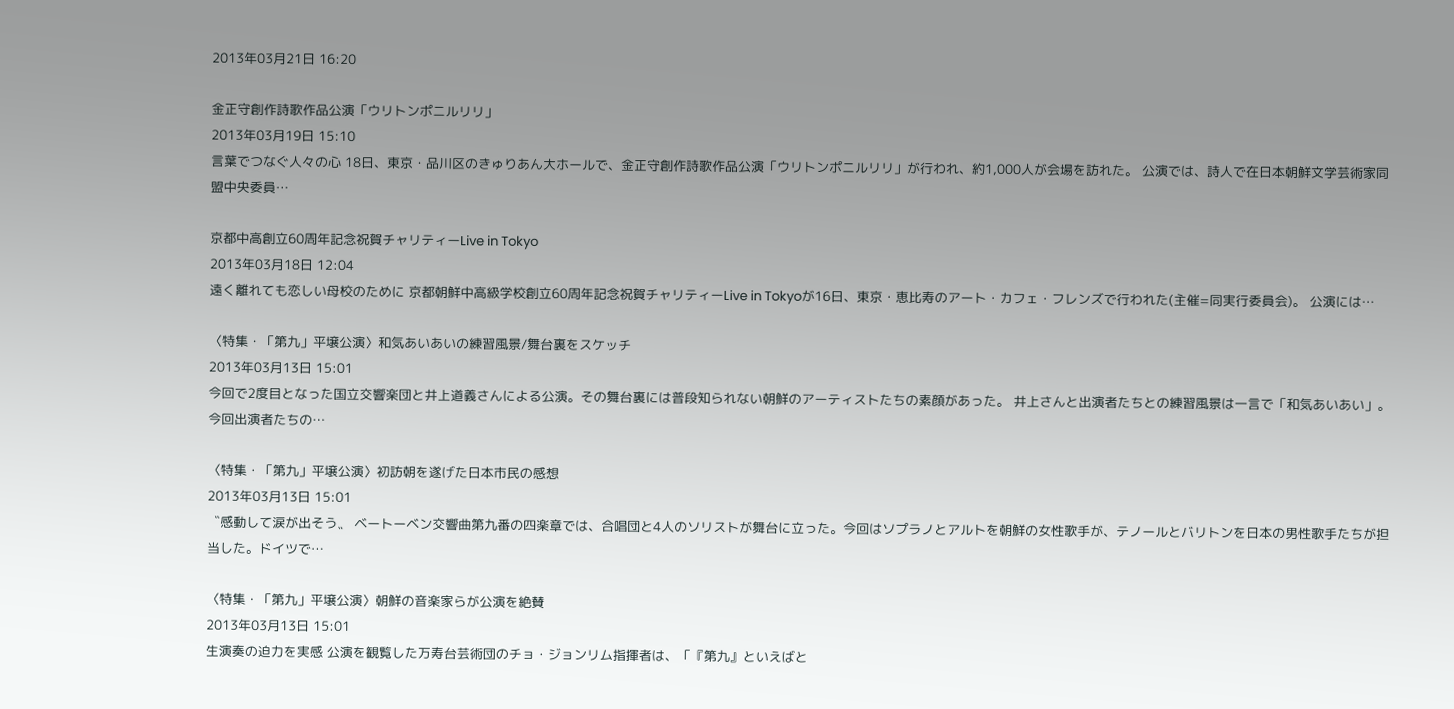2013年03月21日 16:20

金正守創作詩歌作品公演「ウリトンポニルリリ」
2013年03月19日 15:10
言葉でつなぐ人々の心 18日、東京・品川区のきゅりあん大ホールで、金正守創作詩歌作品公演「ウリトンポニルリリ」が行われ、約1,000人が会場を訪れた。 公演では、詩人で在日本朝鮮文学芸術家同盟中央委員…

京都中高創立60周年記念祝賀チャリティーLive in Tokyo
2013年03月18日 12:04
遠く離れても恋しい母校のために 京都朝鮮中高級学校創立60周年記念祝賀チャリティーLive in Tokyoが16日、東京・恵比寿のアート・カフェ・フレンズで行われた(主催=同実行委員会)。 公演には…

〈特集・「第九」平壌公演〉和気あいあいの練習風景/舞台裏をスケッチ
2013年03月13日 15:01
今回で2度目となった国立交響楽団と井上道義さんによる公演。その舞台裏には普段知られない朝鮮のアーティストたちの素顔があった。 井上さんと出演者たちとの練習風景は一言で「和気あいあい」。今回出演者たちの…

〈特集・「第九」平壌公演〉初訪朝を遂げた日本市民の感想
2013年03月13日 15:01
〝感動して涙が出そう〟 ベートーベン交響曲第九番の四楽章では、合唱団と4人のソリストが舞台に立った。今回はソプラノとアルトを朝鮮の女性歌手が、テノールとバリトンを日本の男性歌手たちが担当した。ドイツで…

〈特集・「第九」平壌公演〉朝鮮の音楽家らが公演を絶賛
2013年03月13日 15:01
生演奏の迫力を実感 公演を観覧した万寿台芸術団のチョ・ジョンリム指揮者は、「『第九』といえばと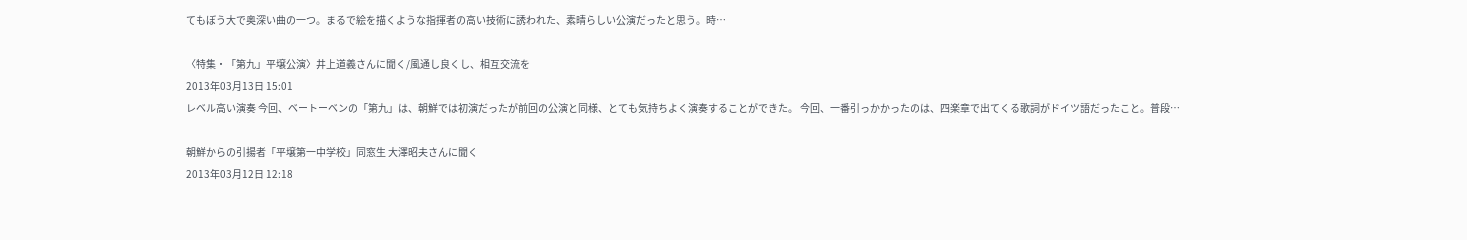てもぼう大で奥深い曲の一つ。まるで絵を描くような指揮者の高い技術に誘われた、素晴らしい公演だったと思う。時…

〈特集・「第九」平壌公演〉井上道義さんに聞く/風通し良くし、相互交流を
2013年03月13日 15:01
レベル高い演奏 今回、ベートーベンの「第九」は、朝鮮では初演だったが前回の公演と同様、とても気持ちよく演奏することができた。 今回、一番引っかかったのは、四楽章で出てくる歌詞がドイツ語だったこと。普段…

朝鮮からの引揚者「平壌第一中学校」同窓生 大澤昭夫さんに聞く
2013年03月12日 12:18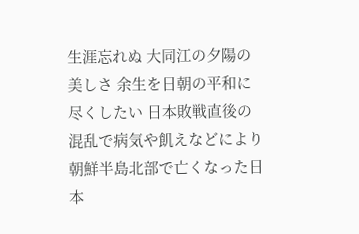生涯忘れぬ 大同江の夕陽の美しさ 余生を日朝の平和に尽くしたい 日本敗戦直後の混乱で病気や飢えなどにより朝鮮半島北部で亡くなった日本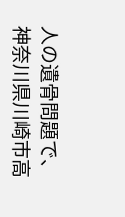人の遺骨問題で、神奈川県川崎市高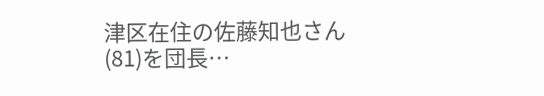津区在住の佐藤知也さん(81)を団長…